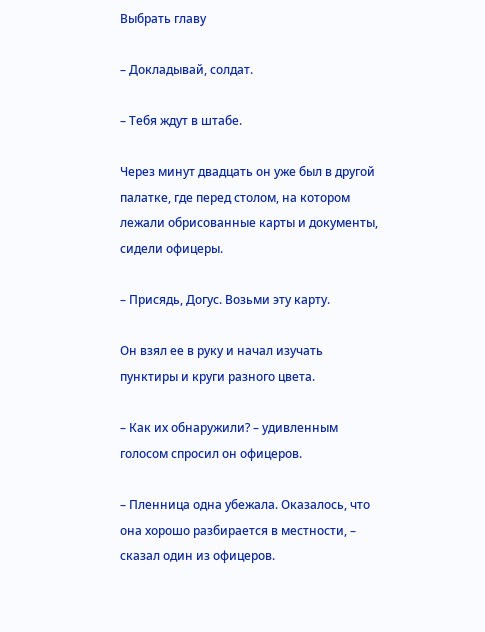Выбрать главу

– Докладывай, солдат.

– Тебя ждут в штабе.

Через минут двадцать он уже был в другой палатке, где перед столом, на котором лежали обрисованные карты и документы, сидели офицеры.

– Присядь, Догус. Возьми эту карту.

Он взял ее в руку и начал изучать пунктиры и круги разного цвета.

– Как их обнаружили? – удивленным голосом спросил он офицеров.

– Пленница одна убежала. Оказалось, что она хорошо разбирается в местности, – сказал один из офицеров.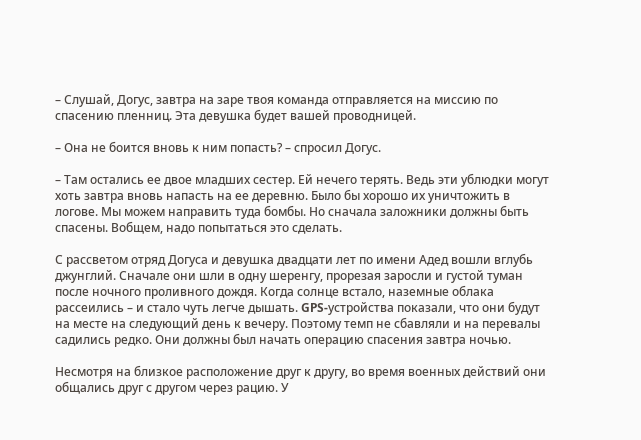– Слушай, Догус, завтра на заре твоя команда отправляется на миссию по спасению пленниц. Эта девушка будет вашей проводницей.

– Она не боится вновь к ним попасть? – спросил Догус.

– Там остались ее двое младших сестер. Ей нечего терять. Ведь эти ублюдки могут хоть завтра вновь напасть на ее деревню. Было бы хорошо их уничтожить в логове. Мы можем направить туда бомбы. Но сначала заложники должны быть спасены. Вобщем, надо попытаться это сделать.

С рассветом отряд Догуса и девушка двадцати лет по имени Адед вошли вглубь джунглий. Сначале они шли в одну шеренгу, прорезая заросли и густой туман после ночного проливного дождя. Когда солнце встало, наземные облака рассеились – и стало чуть легче дышать. GPS-устройства показали, что они будут на месте на следующий день к вечеру. Поэтому темп не сбавляли и на перевалы садились редко. Они должны был начать операцию спасения завтра ночью.

Несмотря на близкое расположение друг к другу, во время военных действий они общались друг с другом через рацию. У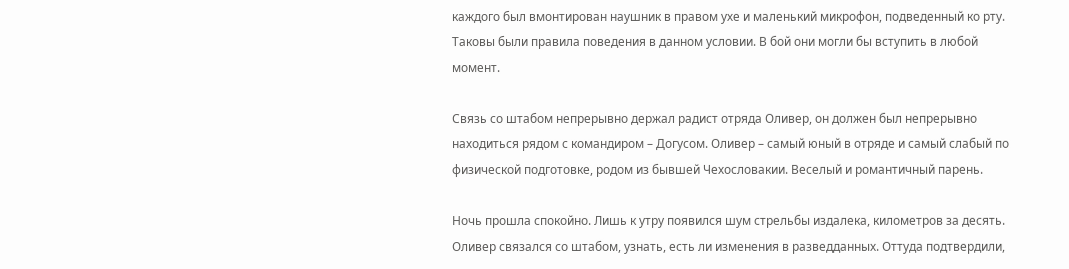каждого был вмонтирован наушник в правом ухе и маленький микрофон, подведенный ко рту. Таковы были правила поведения в данном условии. В бой они могли бы вступить в любой момент.

Связь со штабом непрерывно держал радист отряда Оливер, он должен был непрерывно находиться рядом с командиром – Догусом. Оливер – самый юный в отряде и самый слабый по физической подготовке, родом из бывшей Чехословакии. Веселый и романтичный парень.

Ночь прошла спокойно. Лишь к утру появился шум стрельбы издалека, километров за десять. Оливер связался со штабом, узнать, есть ли изменения в разведданных. Оттуда подтвердили,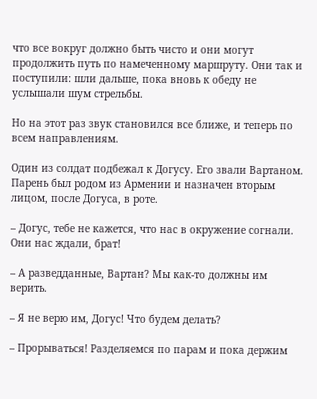что все вокруг должно быть чисто и они могут продолжить путь по намеченному маршруту. Они так и поступили: шли дальше, пока вновь к обеду не услышали шум стрельбы.

Но на этот раз звук становился все ближе, и теперь по всем направлениям.

Один из солдат подбежал к Догусу. Его звали Вартаном. Парень был родом из Армении и назначен вторым лицом, после Догуса, в роте.

– Догус, тебе не кажется, что нас в окружение согнали. Они нас ждали, брат!

– А разведданные, Вартан? Мы как-то должны им верить.

– Я не верю им, Догус! Что будем делать?

– Прорываться! Разделяемся по парам и пока держим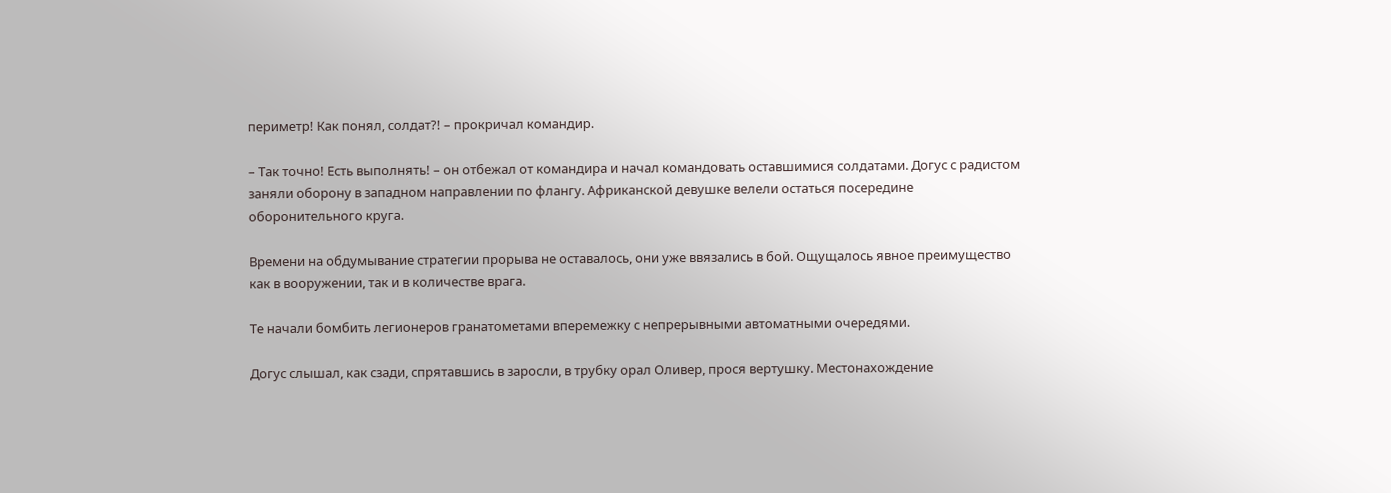периметр! Как понял, солдат?! – прокричал командир.

– Так точно! Есть выполнять! – он отбежал от командира и начал командовать оставшимися солдатами. Догус с радистом заняли оборону в западном направлении по флангу. Африканской девушке велели остаться посередине оборонительного круга.

Времени на обдумывание стратегии прорыва не оставалось, они уже ввязались в бой. Ощущалось явное преимущество как в вооружении, так и в количестве врага.

Те начали бомбить легионеров гранатометами вперемежку с непрерывными автоматными очередями.

Догус слышал, как сзади, спрятавшись в заросли, в трубку орал Оливер, прося вертушку. Местонахождение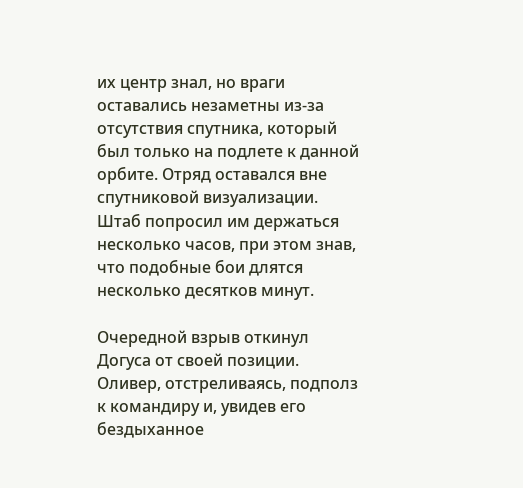их центр знал, но враги оставались незаметны из-за отсутствия спутника, который был только на подлете к данной орбите. Отряд оставался вне спутниковой визуализации. Штаб попросил им держаться несколько часов, при этом знав, что подобные бои длятся несколько десятков минут.

Очередной взрыв откинул Догуса от своей позиции. Оливер, отстреливаясь, подполз к командиру и, увидев его бездыханное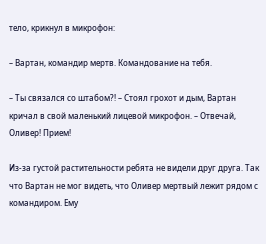тело, крикнул в микрофон:

– Вартан, командир мертв. Командование на тебя.

– Ты связался со штабом?! – Стоял грохот и дым, Вартан кричал в свой маленький лицевой микрофон. – Отвечай, Оливер! Прием!

Из-за густой растительности ребята не видели друг друга. Так что Вартан не мог видеть, что Оливер мертвый лежит рядом с командиром. Ему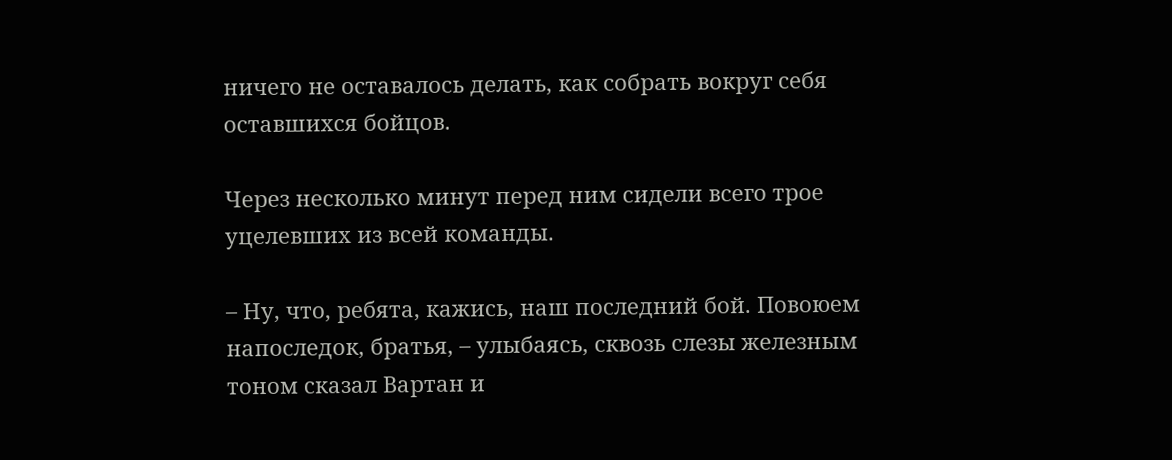ничего не оставалось делать, как собрать вокруг себя оставшихся бойцов.

Через несколько минут перед ним сидели всего трое уцелевших из всей команды.

– Ну, что, ребята, кажись, наш последний бой. Повоюем напоследок, братья, – улыбаясь, сквозь слезы железным тоном сказал Вартан и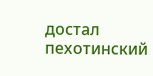достал пехотинский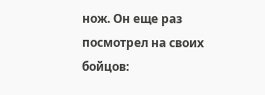нож. Он еще раз посмотрел на своих бойцов: